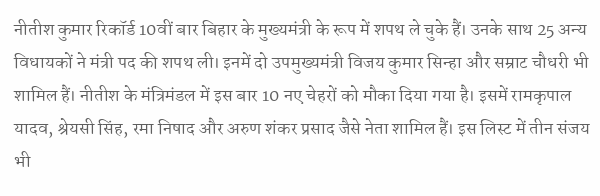नीतीश कुमार रिकॉर्ड 10वीं बार बिहार के मुख्यमंत्री के रूप में शपथ ले चुके हैं। उनके साथ 25 अन्य विधायकों ने मंत्री पद की शपथ ली। इनमें दो उपमुख्यमंत्री विजय कुमार सिन्हा और सम्राट चौधरी भी शामिल हैं। नीतीश के मंत्रिमंडल में इस बार 10 नए चेहरों को मौका दिया गया है। इसमें रामकृपाल यादव, श्रेयसी सिंह, रमा निषाद और अरुण शंकर प्रसाद जैसे नेता शामिल हैं। इस लिस्ट में तीन संजय भी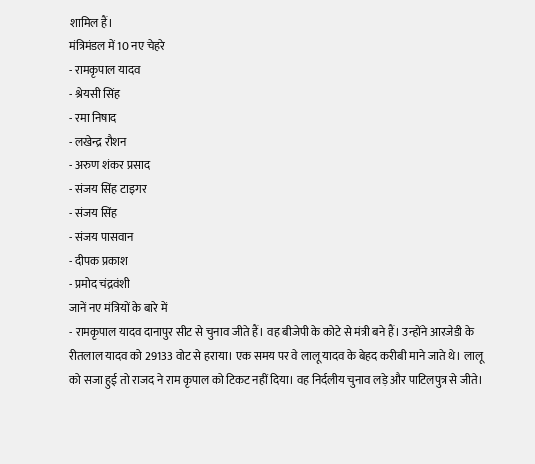शामिल हैं।
मंत्रिमंडल में 10 नए चेहरे
- रामकृपाल यादव
- श्रेयसी सिंह
- रमा निषाद
- लखेन्द्र रौशन
- अरुण शंकर प्रसाद
- संजय सिंह टाइगर
- संजय सिंह
- संजय पासवान
- दीपक प्रकाश
- प्रमोद चंद्रवंशी
जानें नए मंत्रियों के बारे में
- रामकृपाल यादव दानापुर सीट से चुनाव जीते हैं। वह बीजेपी के कोटे से मंत्री बने हैं। उन्होंने आरजेडी के रीतलाल यादव को 29133 वोट से हराया। एक समय पर वे लालू यादव के बेहद करीबी माने जाते थे। लालू को सजा हुई तो राजद ने राम कृपाल को टिकट नहीं दिया। वह निर्दलीय चुनाव लड़े और पाटिलपुत्र से जीते।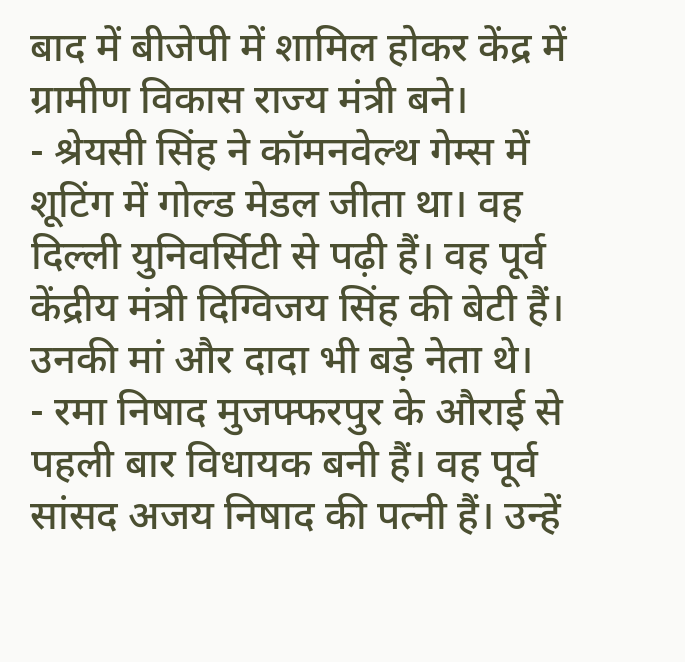बाद में बीजेपी में शामिल होकर केंद्र में ग्रामीण विकास राज्य मंत्री बने।
- श्रेयसी सिंह ने कॉमनवेल्थ गेम्स में शूटिंग में गोल्ड मेडल जीता था। वह दिल्ली युनिवर्सिटी से पढ़ी हैं। वह पूर्व केंद्रीय मंत्री दिग्विजय सिंह की बेटी हैं। उनकी मां और दादा भी बड़े नेता थे।
- रमा निषाद मुजफ्फरपुर के औराई से पहली बार विधायक बनी हैं। वह पूर्व सांसद अजय निषाद की पत्नी हैं। उन्हें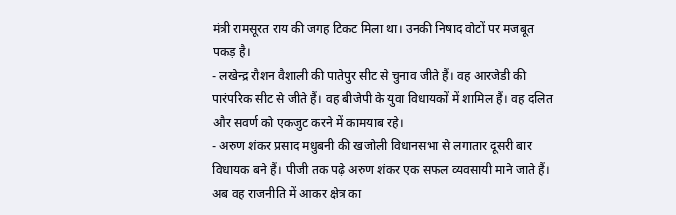मंत्री रामसूरत राय की जगह टिकट मिला था। उनकी निषाद वोटों पर मजबूत पकड़ है।
- लखेन्द्र रौशन वैशाली की पातेपुर सीट से चुनाव जीते हैं। वह आरजेडी की पारंपरिक सीट से जीते हैं। वह बीजेपी के युवा विधायकों में शामिल हैं। वह दलित और सवर्ण को एकजुट करने में कामयाब रहे।
- अरुण शंकर प्रसाद मधुबनी की खजोली विधानसभा से लगातार दूसरी बार विधायक बने हैं। पीजी तक पढ़े अरुण शंकर एक सफल व्यवसायी माने जाते हैं। अब वह राजनीति में आकर क्षेत्र का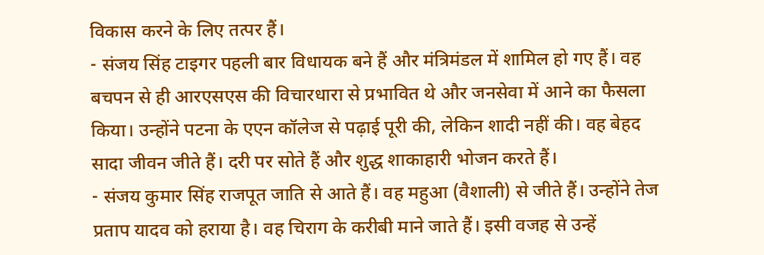विकास करने के लिए तत्पर हैं।
- संजय सिंह टाइगर पहली बार विधायक बने हैं और मंत्रिमंडल में शामिल हो गए हैं। वह बचपन से ही आरएसएस की विचारधारा से प्रभावित थे और जनसेवा में आने का फैसला किया। उन्होंने पटना के एएन कॉलेज से पढ़ाई पूरी की, लेकिन शादी नहीं की। वह बेहद सादा जीवन जीते हैं। दरी पर सोते हैं और शुद्ध शाकाहारी भोजन करते हैं।
- संजय कुमार सिंह राजपूत जाति से आते हैं। वह महुआ (वैशाली) से जीते हैं। उन्होंने तेज प्रताप यादव को हराया है। वह चिराग के करीबी माने जाते हैं। इसी वजह से उन्हें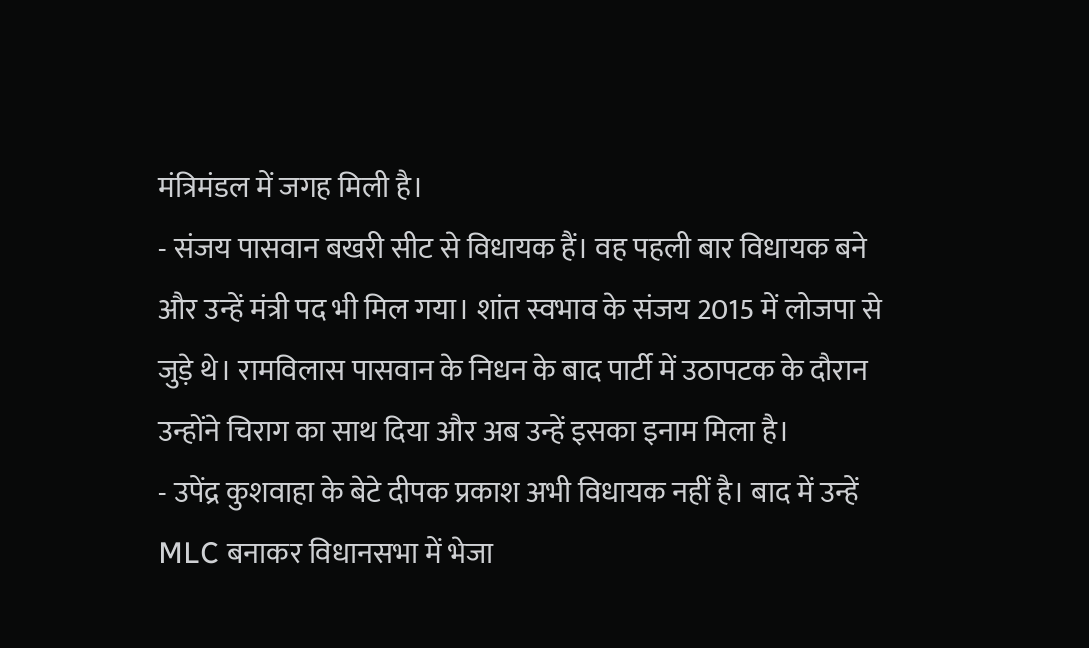मंत्रिमंडल में जगह मिली है।
- संजय पासवान बखरी सीट से विधायक हैं। वह पहली बार विधायक बने और उन्हें मंत्री पद भी मिल गया। शांत स्वभाव के संजय 2015 में लोजपा से जुड़े थे। रामविलास पासवान के निधन के बाद पार्टी में उठापटक के दौरान उन्होंने चिराग का साथ दिया और अब उन्हें इसका इनाम मिला है।
- उपेंद्र कुशवाहा के बेटे दीपक प्रकाश अभी विधायक नहीं है। बाद में उन्हें MLC बनाकर विधानसभा में भेजा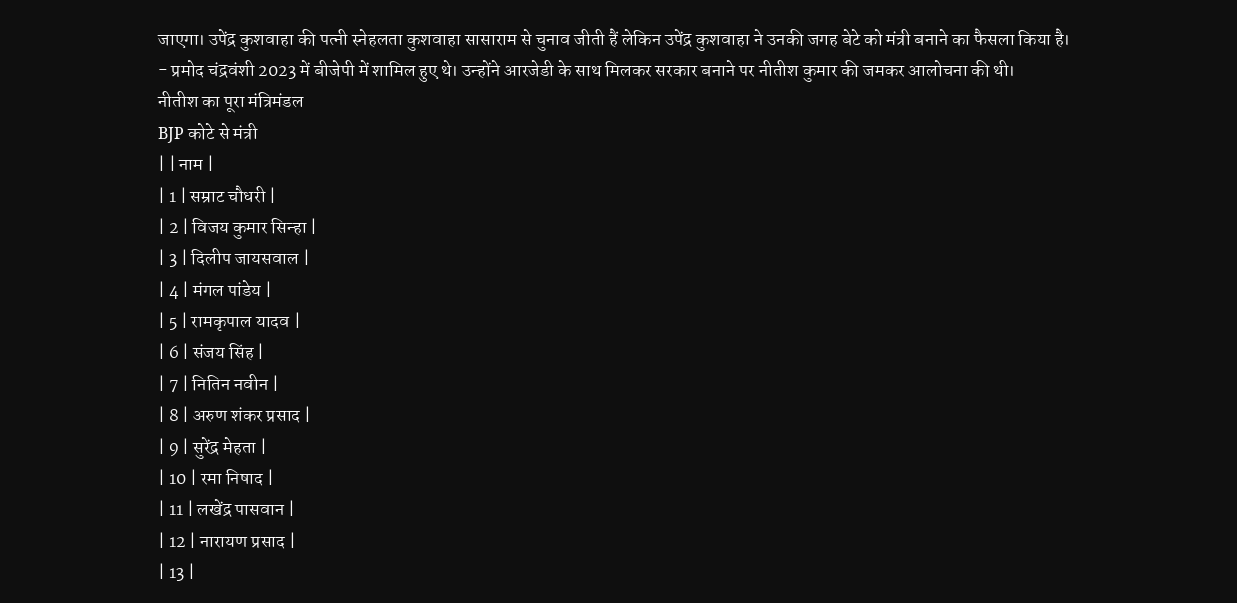जाएगा। उपेंद्र कुशवाहा की पत्नी स्नेहलता कुशवाहा सासाराम से चुनाव जीती हैं लेकिन उपेंद्र कुशवाहा ने उनकी जगह बेटे को मंत्री बनाने का फैसला किया है।
- प्रमोद चंद्रवंशी 2023 में बीजेपी में शामिल हुए थे। उन्होंने आरजेडी के साथ मिलकर सरकार बनाने पर नीतीश कुमार की जमकर आलोचना की थी।
नीतीश का पूरा मंत्रिमंडल
BJP कोटे से मंत्री
| | नाम |
| 1 | सम्राट चौधरी |
| 2 | विजय कुमार सिन्हा |
| 3 | दिलीप जायसवाल |
| 4 | मंगल पांडेय |
| 5 | रामकृपाल यादव |
| 6 | संजय सिंह |
| 7 | नितिन नवीन |
| 8 | अरुण शंकर प्रसाद |
| 9 | सुरेंद्र मेहता |
| 10 | रमा निषाद |
| 11 | लखेंद्र पासवान |
| 12 | नारायण प्रसाद |
| 13 |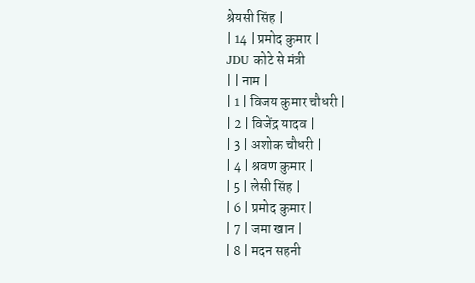श्रेयसी सिंह |
| 14 | प्रमोद कुमार |
JDU कोटे से मंत्री
| | नाम |
| 1 | विजय कुमार चौधरी |
| 2 | विजेंद्र यादव |
| 3 | अशोक चौधरी |
| 4 | श्रवण कुमार |
| 5 | लेसी सिंह |
| 6 | प्रमोद कुमार |
| 7 | जमा खान |
| 8 | मदन सहनी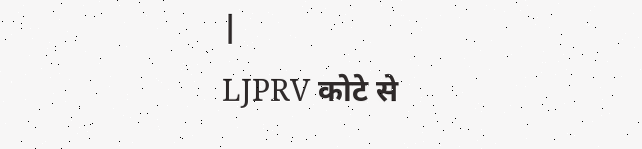|
LJPRV कोटे से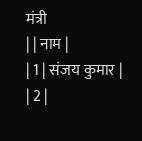मंत्री
| | नाम |
| 1 | संजय कुमार |
| 2 |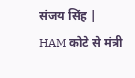संजय सिंह |
HAM कोटे से मंत्री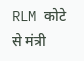RLM कोटे से मंत्री